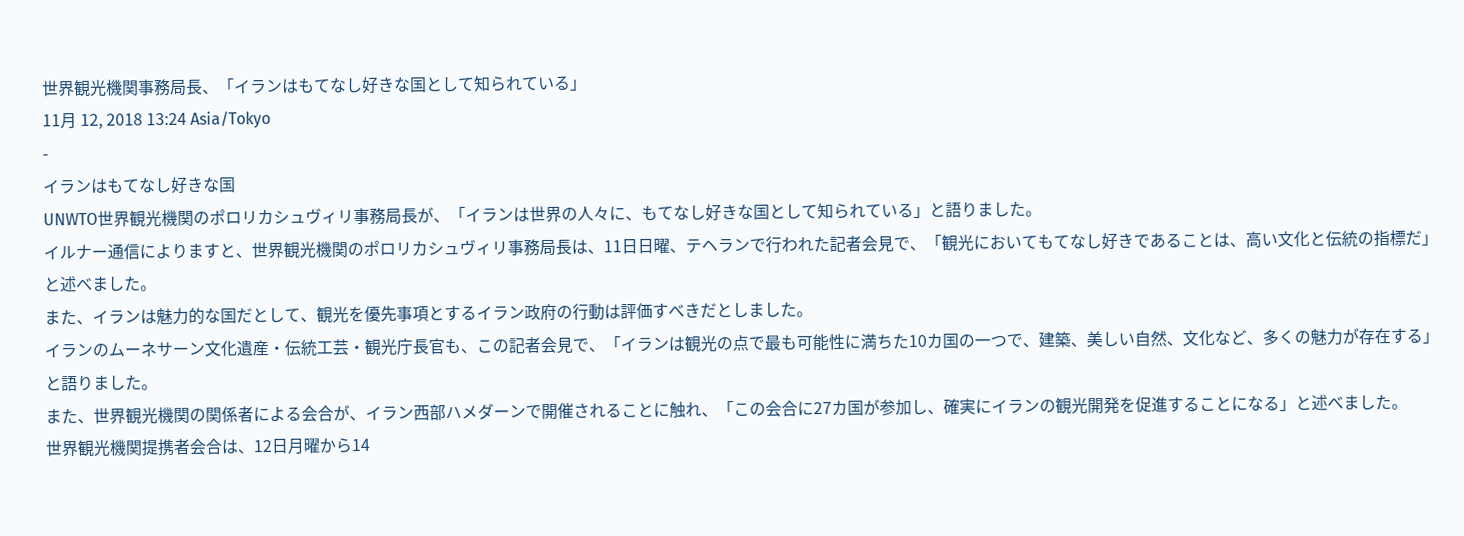世界観光機関事務局長、「イランはもてなし好きな国として知られている」
11月 12, 2018 13:24 Asia/Tokyo
-
イランはもてなし好きな国
UNWTO世界観光機関のポロリカシュヴィリ事務局長が、「イランは世界の人々に、もてなし好きな国として知られている」と語りました。
イルナー通信によりますと、世界観光機関のポロリカシュヴィリ事務局長は、11日日曜、テヘランで行われた記者会見で、「観光においてもてなし好きであることは、高い文化と伝統の指標だ」と述べました。
また、イランは魅力的な国だとして、観光を優先事項とするイラン政府の行動は評価すべきだとしました。
イランのムーネサーン文化遺産・伝統工芸・観光庁長官も、この記者会見で、「イランは観光の点で最も可能性に満ちた10カ国の一つで、建築、美しい自然、文化など、多くの魅力が存在する」と語りました。
また、世界観光機関の関係者による会合が、イラン西部ハメダーンで開催されることに触れ、「この会合に27カ国が参加し、確実にイランの観光開発を促進することになる」と述べました。
世界観光機関提携者会合は、12日月曜から14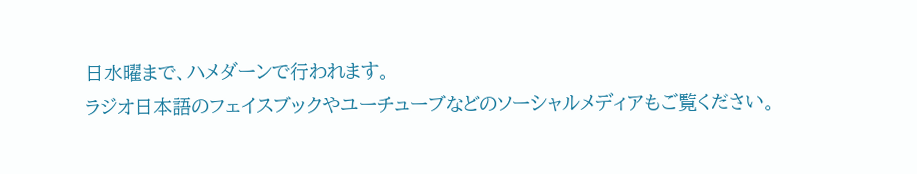日水曜まで、ハメダーンで行われます。
ラジオ日本語のフェイスブックやユーチューブなどのソーシャルメディアもご覧ください。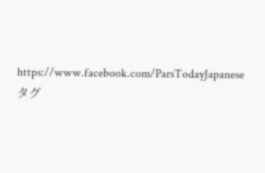https://www.facebook.com/ParsTodayJapanese
タグ